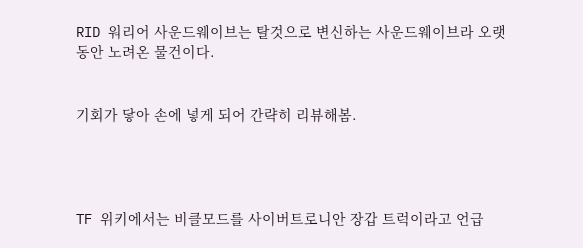RID 워리어 사운드웨이브는 탈것으로 변신하는 사운드웨이브라 오랫동안 노려온 물건이다.


기회가 닿아 손에 넣게 되어 간략히 리뷰해봄.




TF 위키에서는 비클모드를 사이버트로니안 장갑 트럭이라고 언급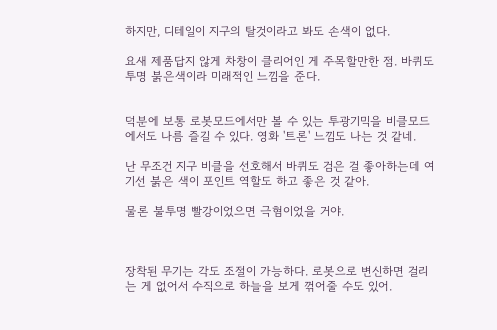하지만, 디테일이 지구의 탈것이라고 봐도 손색이 없다.

요새 제품답지 않게 차창이 클리어인 게 주목할만한 점. 바퀴도 투명 붉은색이라 미래적인 느낌을 준다.


덕분에 보통 로봇모드에서만 볼 수 있는 투광기믹을 비클모드에서도 나름 즐길 수 있다. 영화 '트론' 느낌도 나는 것 같네.

난 무조건 지구 비클을 선호해서 바퀴도 검은 걸 좋아하는데 여기선 붉은 색이 포인트 역할도 하고 좋은 것 같아.

물론 불투명 빨강이었으면 극혐이었을 거야.



장착된 무기는 각도 조절이 가능하다. 로봇으로 변신하면 걸리는 게 없어서 수직으로 하늘을 보게 꺾어줄 수도 있어.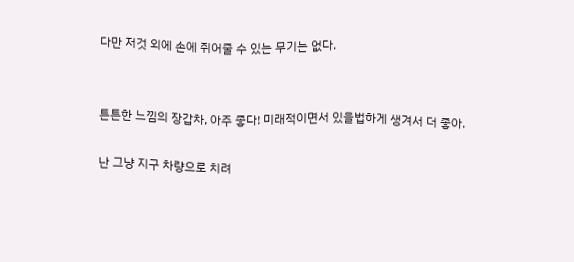다만 저것 외에 손에 쥐어줄 수 있는 무기는 없다.


튼튼한 느낌의 장갑차, 아주 좋다! 미래적이면서 있을법하게 생겨서 더 좋아.

난 그냥 지구 차량으로 치려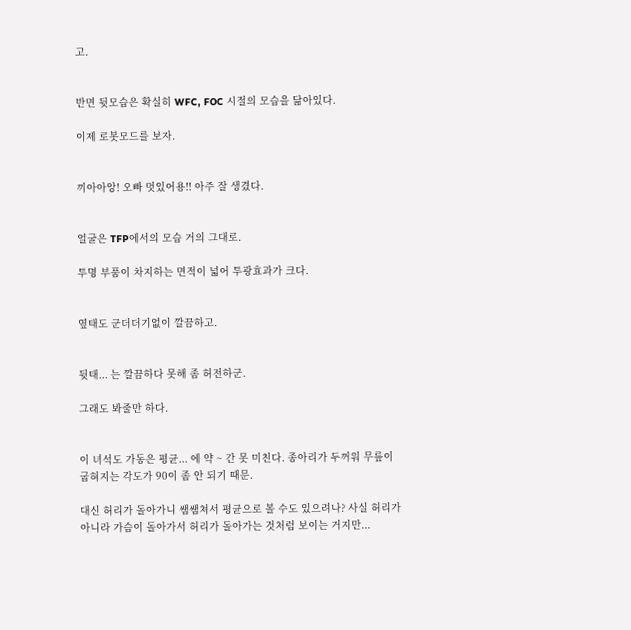고.


반면 뒷모습은 확실히 WFC, FOC 시절의 모습을 닮아있다.

이제 로봇모드를 보자.


끼아아앙! 오빠 멋있어용!! 아주 잘 생겼다.


얼굴은 TFP에서의 모습 거의 그대로.

투명 부품이 차지하는 면적이 넓어 투광효과가 크다.


옆태도 군더더기없이 깔끔하고.


뒷태... 는 깔끔하다 못해 좀 허전하군.

그래도 봐줄만 하다.


이 녀석도 가동은 평균... 에 약 ~ 간 못 미친다. 종아리가 두꺼워 무릎이 굽혀지는 각도가 90이 좀 안 되기 때문.

대신 허리가 돌아가니 쌤쌤쳐서 평균으로 볼 수도 있으려나? 사실 허리가 아니라 가슴이 돌아가서 허리가 돌아가는 것처럼 보이는 거지만...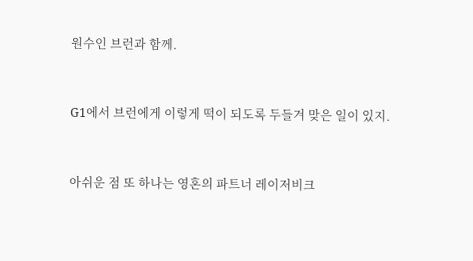원수인 브런과 함께.


G1에서 브런에게 이렇게 떡이 되도록 두들겨 맞은 일이 있지.


아쉬운 점 또 하나는 영혼의 파트너 레이저비크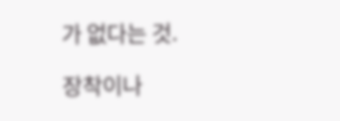가 없다는 것.

장착이나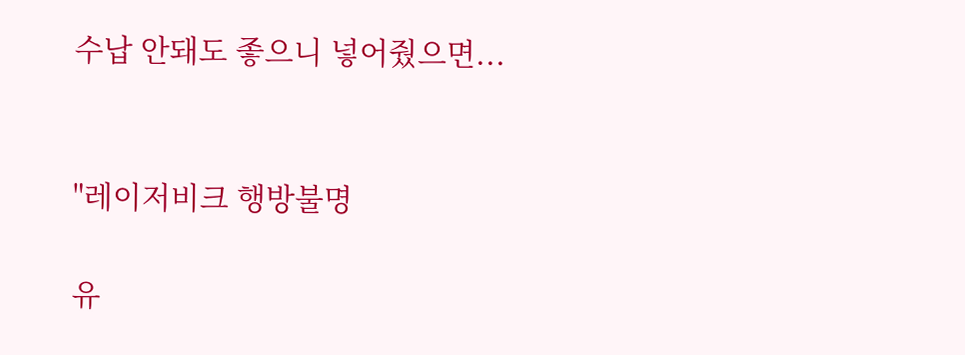수납 안돼도 좋으니 넣어줬으면...


"레이저비크 행방불명

유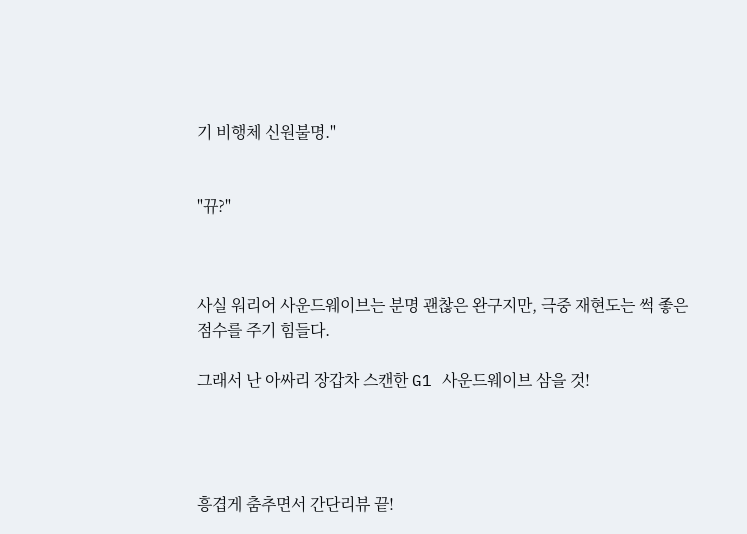기 비행체 신원불명."


"뀨?"



사실 워리어 사운드웨이브는 분명 괜찮은 완구지만, 극중 재현도는 썩 좋은 점수를 주기 힘들다.

그래서 난 아싸리 장갑차 스캔한 G1 사운드웨이브 삼을 것!




흥겹게 춤추면서 간단리뷰 끝!